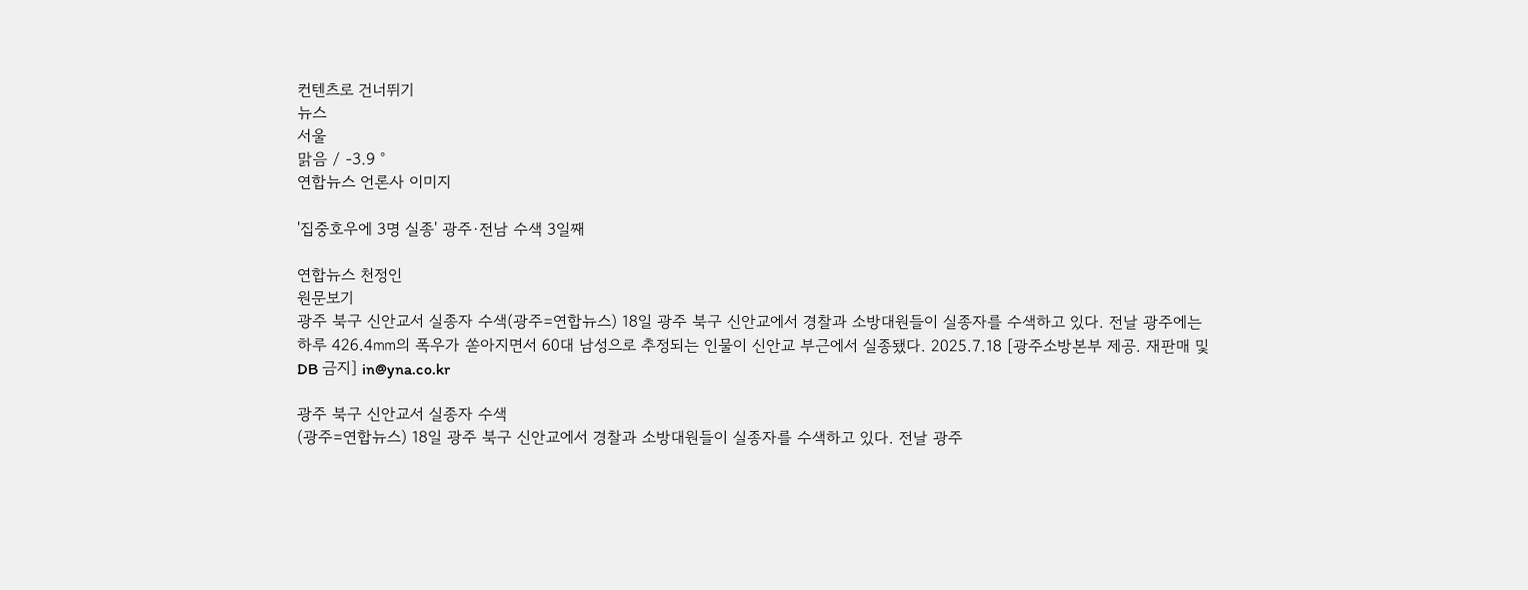컨텐츠로 건너뛰기
뉴스
서울
맑음 / -3.9 °
연합뉴스 언론사 이미지

'집중호우에 3명 실종' 광주·전남 수색 3일째

연합뉴스 천정인
원문보기
광주 북구 신안교서 실종자 수색(광주=연합뉴스) 18일 광주 북구 신안교에서 경찰과 소방대원들이 실종자를 수색하고 있다. 전날 광주에는 하루 426.4㎜의 폭우가 쏟아지면서 60대 남성으로 추정되는 인물이 신안교 부근에서 실종됐다. 2025.7.18 [광주소방본부 제공. 재판매 및 DB 금지] in@yna.co.kr

광주 북구 신안교서 실종자 수색
(광주=연합뉴스) 18일 광주 북구 신안교에서 경찰과 소방대원들이 실종자를 수색하고 있다. 전날 광주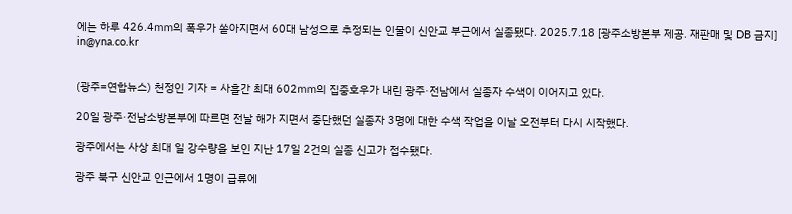에는 하루 426.4㎜의 폭우가 쏟아지면서 60대 남성으로 추정되는 인물이 신안교 부근에서 실종됐다. 2025.7.18 [광주소방본부 제공. 재판매 및 DB 금지] in@yna.co.kr


(광주=연합뉴스) 천정인 기자 = 사흘간 최대 602㎜의 집중호우가 내린 광주·전남에서 실종자 수색이 이어지고 있다.

20일 광주·전남소방본부에 따르면 전날 해가 지면서 중단했던 실종자 3명에 대한 수색 작업을 이날 오전부터 다시 시작했다.

광주에서는 사상 최대 일 강수량을 보인 지난 17일 2건의 실종 신고가 접수됐다.

광주 북구 신안교 인근에서 1명이 급류에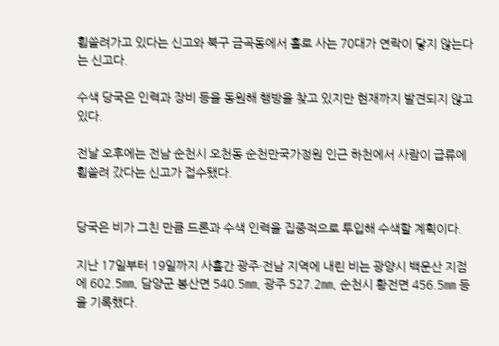휩쓸려가고 있다는 신고와 북구 금곡동에서 홀로 사는 70대가 연락이 닿지 않는다는 신고다.

수색 당국은 인력과 장비 등을 동원해 행방을 찾고 있지만 현재까지 발견되지 않고 있다.

전날 오후에는 전남 순천시 오천동 순천만국가정원 인근 하천에서 사람이 급류에 휩쓸려 갔다는 신고가 접수됐다.


당국은 비가 그친 만큼 드론과 수색 인력을 집중적으로 투입해 수색할 계획이다.

지난 17일부터 19일까지 사흘간 광주·전남 지역에 내린 비는 광양시 백운산 지점에 602.5㎜, 담양군 봉산면 540.5㎜, 광주 527.2㎜, 순천시 황전면 456.5㎜ 등을 기록했다.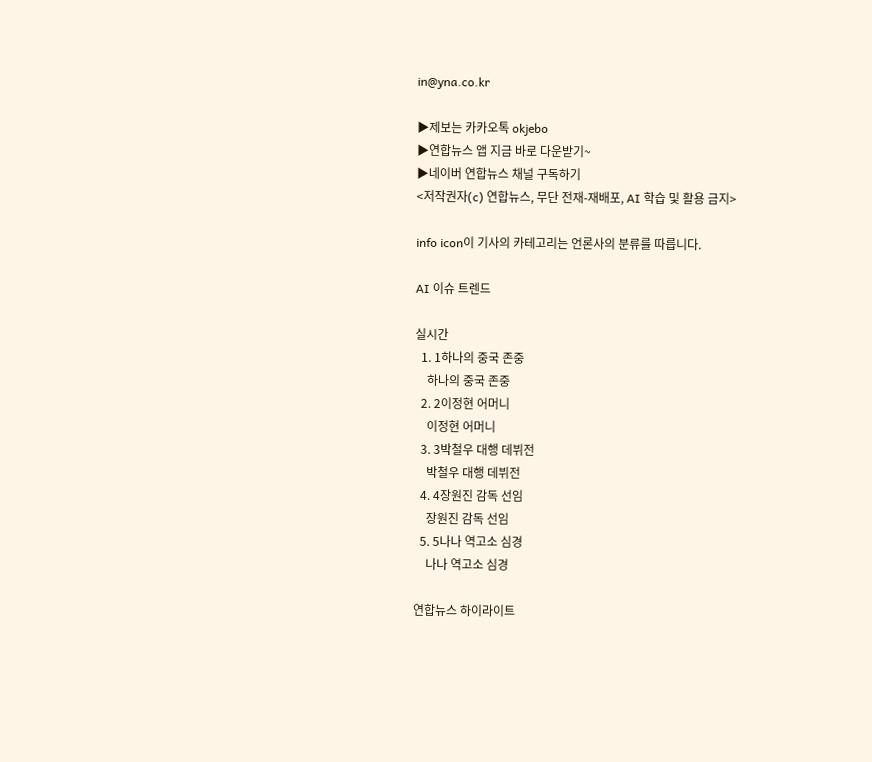in@yna.co.kr

▶제보는 카카오톡 okjebo
▶연합뉴스 앱 지금 바로 다운받기~
▶네이버 연합뉴스 채널 구독하기
<저작권자(c) 연합뉴스, 무단 전재-재배포, AI 학습 및 활용 금지>

info icon이 기사의 카테고리는 언론사의 분류를 따릅니다.

AI 이슈 트렌드

실시간
  1. 1하나의 중국 존중
    하나의 중국 존중
  2. 2이정현 어머니
    이정현 어머니
  3. 3박철우 대행 데뷔전
    박철우 대행 데뷔전
  4. 4장원진 감독 선임
    장원진 감독 선임
  5. 5나나 역고소 심경
    나나 역고소 심경

연합뉴스 하이라이트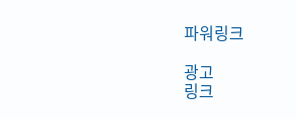파워링크

광고
링크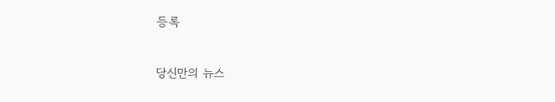등록

당신만의 뉴스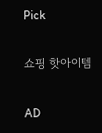Pick

쇼핑 핫아이템

AD